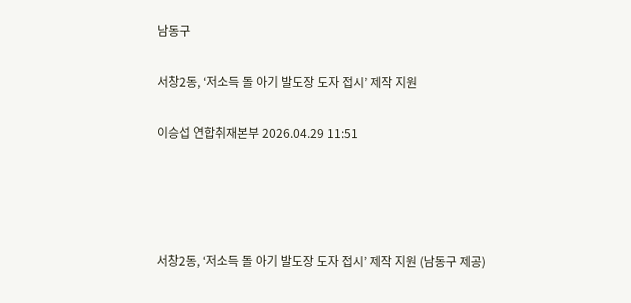남동구

서창2동, ‘저소득 돌 아기 발도장 도자 접시’ 제작 지원

이승섭 연합취재본부 2026.04.29 11:51




서창2동, ‘저소득 돌 아기 발도장 도자 접시’ 제작 지원 (남동구 제공)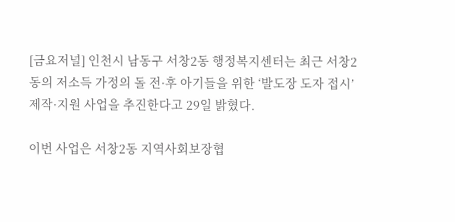[금요저널] 인천시 남동구 서창2동 행정복지센터는 최근 서창2동의 저소득 가정의 돌 전·후 아기들을 위한 ‘발도장 도자 접시’ 제작·지원 사업을 추진한다고 29일 밝혔다.

이번 사업은 서창2동 지역사회보장협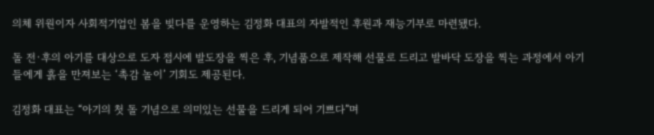의체 위원이자 사회적기업인 봄을 빚다를 운영하는 김정화 대표의 자발적인 후원과 재능기부로 마련됐다.

돌 전·후의 아기를 대상으로 도자 접시에 발도장을 찍은 후, 기념품으로 제작해 선물로 드리고 발바닥 도장을 찍는 과정에서 아기들에게 흙을 만져보는 ‘촉감 놀이’ 기회도 제공된다.

김정화 대표는 “아기의 첫 돌 기념으로 의미있는 선물을 드리게 되어 기쁘다”며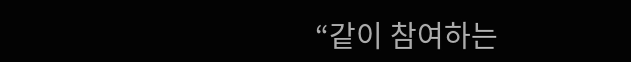“같이 참여하는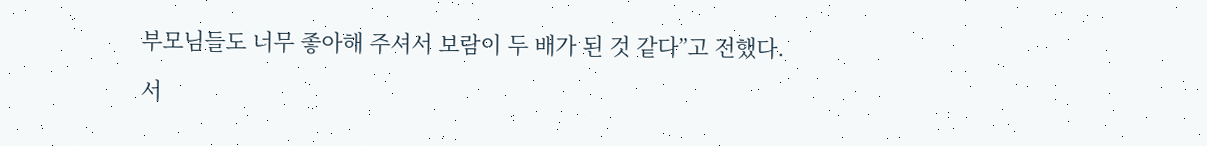부모님들도 너무 좋아해 주셔서 보람이 두 배가 된 것 같다”고 전했다.

서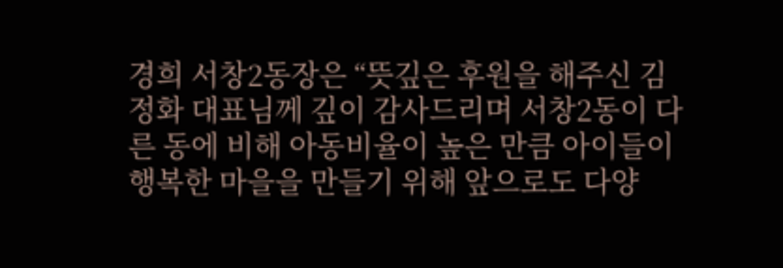경희 서창2동장은 “뜻깊은 후원을 해주신 김정화 대표님께 깊이 감사드리며 서창2동이 다른 동에 비해 아동비율이 높은 만큼 아이들이 행복한 마을을 만들기 위해 앞으로도 다양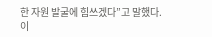한 자원 발굴에 힘쓰겠다”고 말했다.
이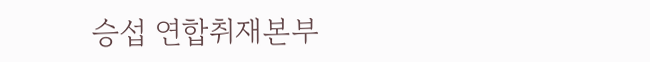승섭 연합취재본부